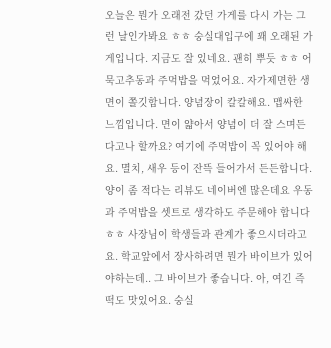오늘은 뭔가 오래전 갔던 가게를 다시 가는 그런 날인가봐요 ㅎㅎ 숭실대입구에 꽤 오래된 가게입니다. 지금도 잘 있네요. 괜히 뿌듯 ㅎㅎ 어묵고추동과 주먹밥을 먹었어요. 자가제면한 생면이 쫄깃합니다. 양념장이 칼칼해요. 맵싸한 느낌입니다. 면이 얇아서 양념이 더 잘 스며든다고나 할까요? 여기에 주먹밥이 꼭 있어야 해요. 멸치, 새우 등이 잔뜩 들어가서 든든합니다. 양이 좀 적다는 리뷰도 네이버엔 많은데요 우동과 주먹밥을 셋트로 생각하도 주문해야 합니다 ㅎㅎ 사장님이 학생들과 관계가 좋으시더라고요. 학교앞에서 장사하려면 뭔가 바이브가 있어야하는데.. 그 바이브가 좋습니다. 아, 여긴 즉떡도 맛있어요. 숭실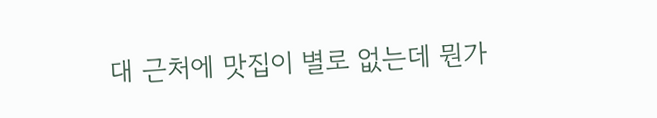대 근처에 맛집이 별로 없는데 뭔가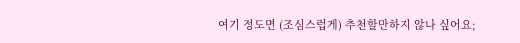여기 정도면 (조심스럽게) 추천할만하지 않나 싶어요;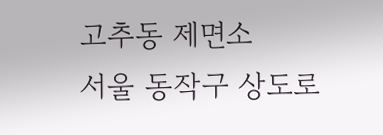고추동 제면소
서울 동작구 상도로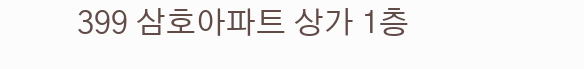399 삼호아파트 상가 1층